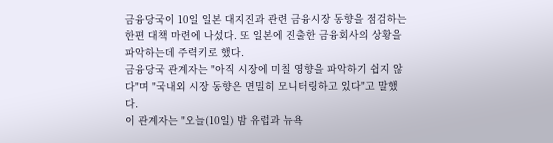금융당국이 10일 일본 대지진과 관련 금융시장 동향을 점검하는 한편 대책 마련에 나섰다. 또 일본에 진출한 금융회사의 상황을 파악하는데 주력키로 했다.
금융당국 관계자는 "아직 시장에 미칠 영향을 파악하기 쉽지 않다"며 "국내외 시장 동향은 면밀히 모니터링하고 있다"고 말했다.
이 관계자는 "오늘(10일) 밤 유럽과 뉴욕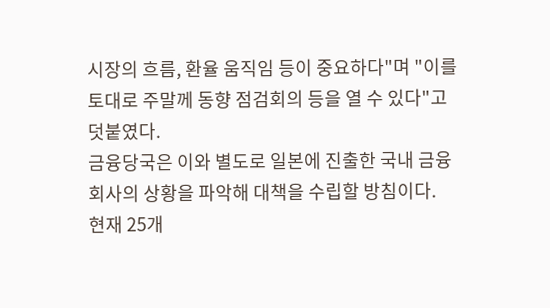시장의 흐름, 환율 움직임 등이 중요하다"며 "이를 토대로 주말께 동향 점검회의 등을 열 수 있다"고 덧붙였다.
금융당국은 이와 별도로 일본에 진출한 국내 금융회사의 상황을 파악해 대책을 수립할 방침이다.
현재 25개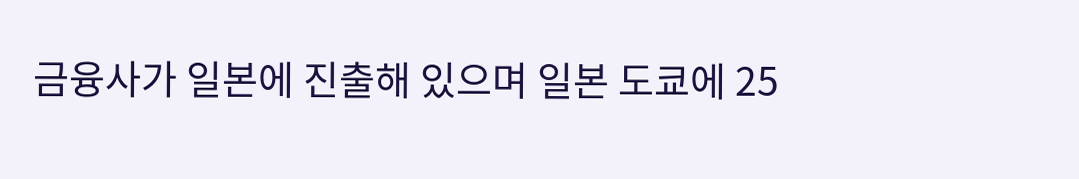금융사가 일본에 진출해 있으며 일본 도쿄에 25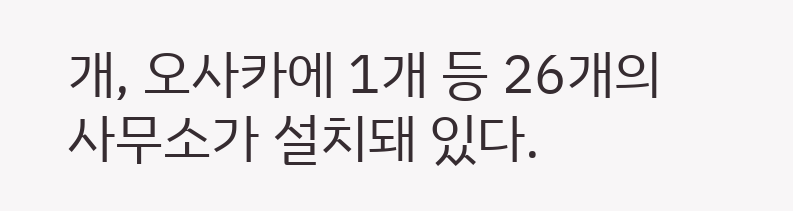개, 오사카에 1개 등 26개의 사무소가 설치돼 있다.